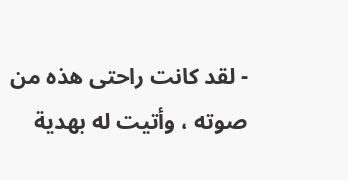- لقد كانت راحتى هذه من صوته ، وأتيت له بهدية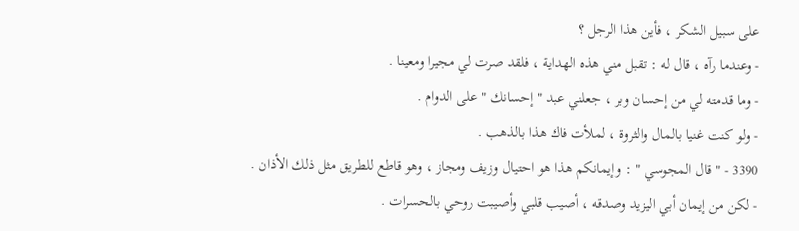على سبيل الشكر ، فأين هذا الرجل ؟
- وعندما رآه ، قال له : تقبل مني هذه الهداية ، فلقد صرت لي مجيرا ومعينا .
- وما قدمته لي من إحسان وبر ، جعلني عبد " إحسانك " على الدوام .
- ولو كنت غنيا بالمال والثروة ، لملأت فاك هذا بالذهب .
3390 - " قال المجوسي " : وإيمانكم هذا هو احتيال وزيف ومجاز ، وهو قاطع للطريق مثل ذلك الأذان .
- لكن من إيمان أبي اليزيد وصدقه ، أصيب قلبي وأصيبت روحي بالحسرات .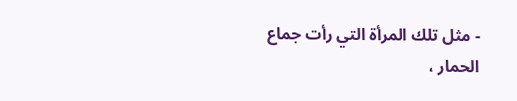- مثل تلك المرأة التي رأت جماع الحمار ،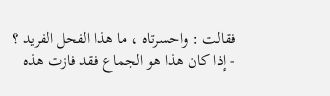فقالت : واحسرتاه ، ما هذا الفحل الفريد ؟
- إذا كان هذا هو الجماع فقد فازت هذه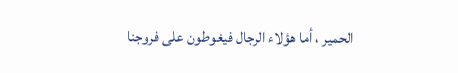الحمير ، أما هؤلاء الرجال فيغوطون على فروجنا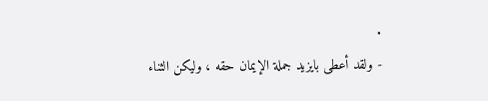.
- ولقد أعطى بايزيد جملة الإيمان حقه ، وليكن الثناء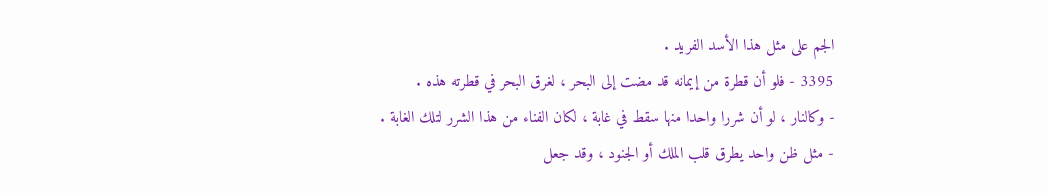الجم على مثل هذا الأسد الفريد .
3395 - فلو أن قطرة من إيمانه قد مضت إلى البحر ، لغرق البحر في قطرته هذه .
- وكالنار ، لو أن شررا واحدا منها سقط في غابة ، لكان الفناء من هذا الشرر لتلك الغابة .
- مثل ظن واحد يطرق قلب الملك أو الجنود ، وقد جعل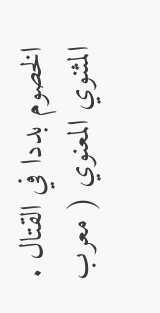الخصوم بددا في القتال .
المثنوي المعنوي ( معرب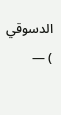الدسوقي ) —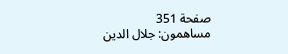صفحة 351
مساهمون: جلال الدين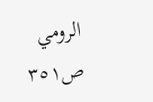الرومي
ص٣٥١